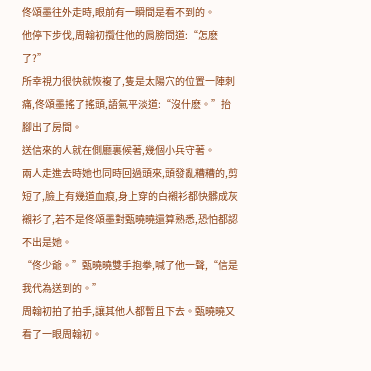佟頌墨往外走時,眼前有一瞬間是看不到的。
他停下步伐,周翰初攬住他的肩膀問道:“怎麽了?”
所幸視力很快就恢複了,隻是太陽穴的位置一陣刺痛,佟頌墨搖了搖頭,語氣平淡道:“沒什麽。”抬腳出了房間。
送信來的人就在側廳裏候著,幾個小兵守著。
兩人走進去時她也同時回過頭來,頭發亂糟糟的,剪短了,臉上有幾道血痕,身上穿的白襯衫都快髒成灰襯衫了,若不是佟頌墨對甄曉曉還算熟悉,恐怕都認不出是她。
“佟少爺。”甄曉曉雙手抱拳,喊了他一聲,“信是我代為送到的。”
周翰初拍了拍手,讓其他人都暫且下去。甄曉曉又看了一眼周翰初。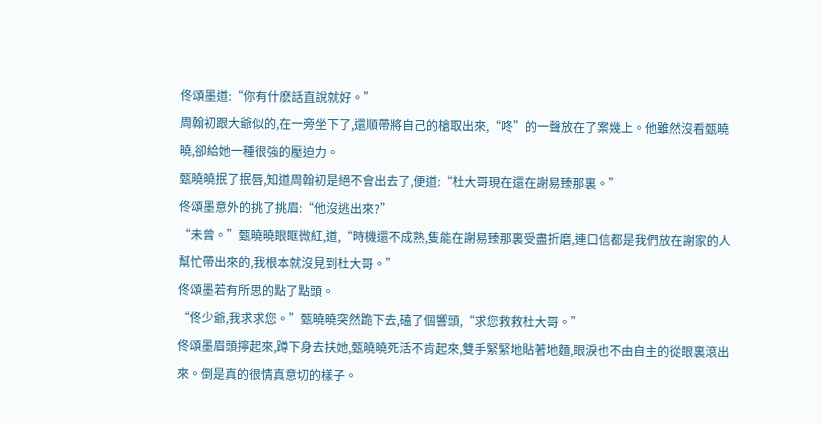佟頌墨道:“你有什麽話直說就好。”
周翰初跟大爺似的,在一旁坐下了,還順帶將自己的槍取出來,“咚”的一聲放在了案幾上。他雖然沒看甄曉曉,卻給她一種很強的壓迫力。
甄曉曉抿了抿唇,知道周翰初是絕不會出去了,便道:“杜大哥現在還在謝易臻那裏。”
佟頌墨意外的挑了挑眉:“他沒逃出來?”
“未曾。”甄曉曉眼眶微紅,道,“時機還不成熟,隻能在謝易臻那裏受盡折磨,連口信都是我們放在謝家的人幫忙帶出來的,我根本就沒見到杜大哥。”
佟頌墨若有所思的點了點頭。
“佟少爺,我求求您。”甄曉曉突然跪下去,磕了個響頭,“求您救救杜大哥。”
佟頌墨眉頭擰起來,蹲下身去扶她,甄曉曉死活不肯起來,雙手緊緊地貼著地麵,眼淚也不由自主的從眼裏滾出來。倒是真的很情真意切的樣子。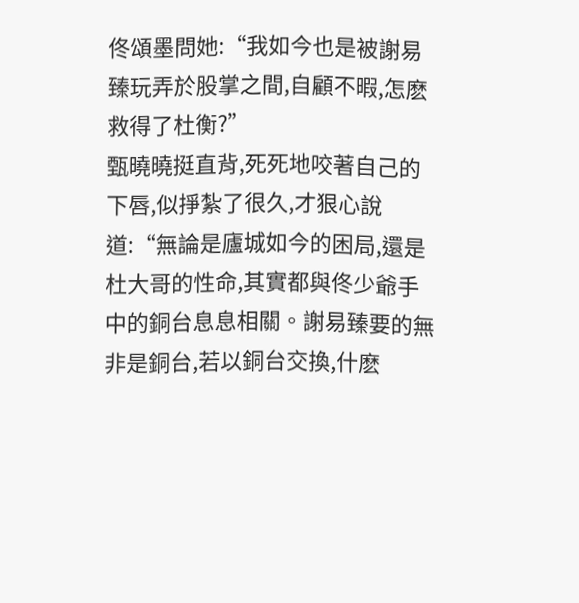佟頌墨問她:“我如今也是被謝易臻玩弄於股掌之間,自顧不暇,怎麽救得了杜衡?”
甄曉曉挺直背,死死地咬著自己的下唇,似掙紮了很久,才狠心說道:“無論是廬城如今的困局,還是杜大哥的性命,其實都與佟少爺手中的銅台息息相關。謝易臻要的無非是銅台,若以銅台交換,什麽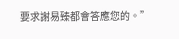要求謝易臻都會答應您的。”